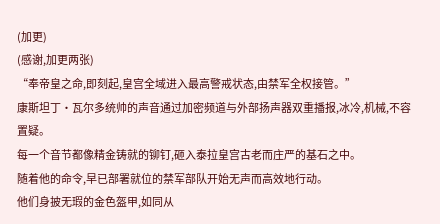(加更)
(感谢,加更两张)
“奉帝皇之命,即刻起,皇宫全域进入最高警戒状态,由禁军全权接管。”
康斯坦丁·瓦尔多统帅的声音通过加密频道与外部扬声器双重播报,冰冷,机械,不容置疑。
每一个音节都像精金铸就的铆钉,砸入泰拉皇宫古老而庄严的基石之中。
随着他的命令,早已部署就位的禁军部队开始无声而高效地行动。
他们身披无瑕的金色盔甲,如同从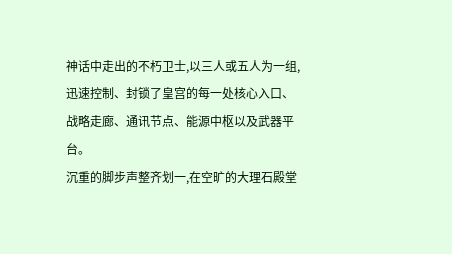神话中走出的不朽卫士,以三人或五人为一组,迅速控制、封锁了皇宫的每一处核心入口、战略走廊、通讯节点、能源中枢以及武器平台。
沉重的脚步声整齐划一,在空旷的大理石殿堂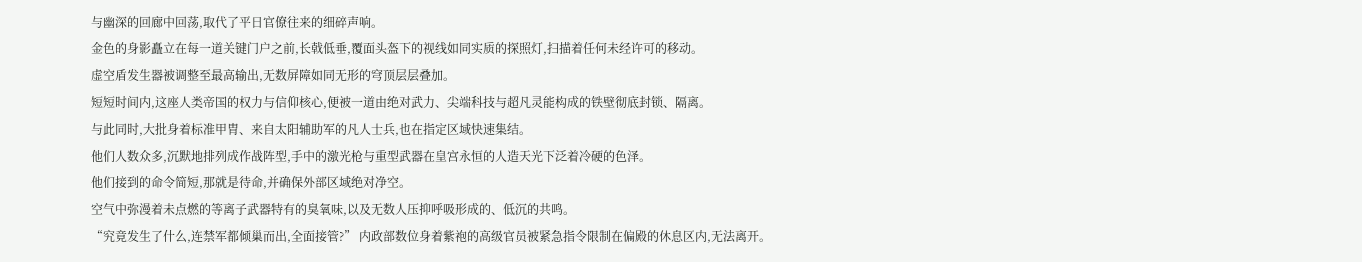与幽深的回廊中回荡,取代了平日官僚往来的细碎声响。
金色的身影矗立在每一道关键门户之前,长戟低垂,覆面头盔下的视线如同实质的探照灯,扫描着任何未经许可的移动。
虚空盾发生器被调整至最高输出,无数屏障如同无形的穹顶层层叠加。
短短时间内,这座人类帝国的权力与信仰核心,便被一道由绝对武力、尖端科技与超凡灵能构成的铁壁彻底封锁、隔离。
与此同时,大批身着标准甲胄、来自太阳辅助军的凡人士兵,也在指定区域快速集结。
他们人数众多,沉默地排列成作战阵型,手中的激光枪与重型武器在皇宫永恒的人造天光下泛着冷硬的色泽。
他们接到的命令简短,那就是待命,并确保外部区域绝对净空。
空气中弥漫着未点燃的等离子武器特有的臭氧味,以及无数人压抑呼吸形成的、低沉的共鸣。
“究竟发生了什么,连禁军都倾巢而出,全面接管?” 内政部数位身着紫袍的高级官员被紧急指令限制在偏殿的休息区内,无法离开。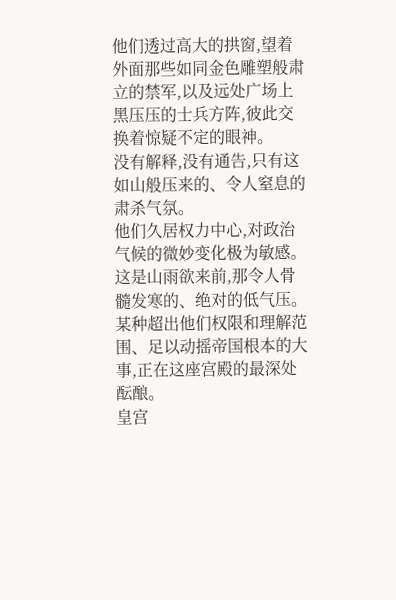他们透过高大的拱窗,望着外面那些如同金色雕塑般肃立的禁军,以及远处广场上黑压压的士兵方阵,彼此交换着惊疑不定的眼神。
没有解释,没有通告,只有这如山般压来的、令人窒息的肃杀气氛。
他们久居权力中心,对政治气候的微妙变化极为敏感。
这是山雨欲来前,那令人骨髓发寒的、绝对的低气压。
某种超出他们权限和理解范围、足以动摇帝国根本的大事,正在这座宫殿的最深处酝酿。
皇宫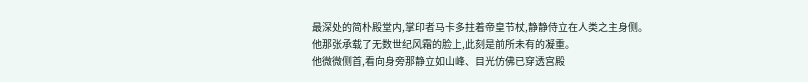最深处的简朴殿堂内,掌印者马卡多拄着帝皇节杖,静静侍立在人类之主身侧。
他那张承载了无数世纪风霜的脸上,此刻是前所未有的凝重。
他微微侧首,看向身旁那静立如山峰、目光仿佛已穿透宫殿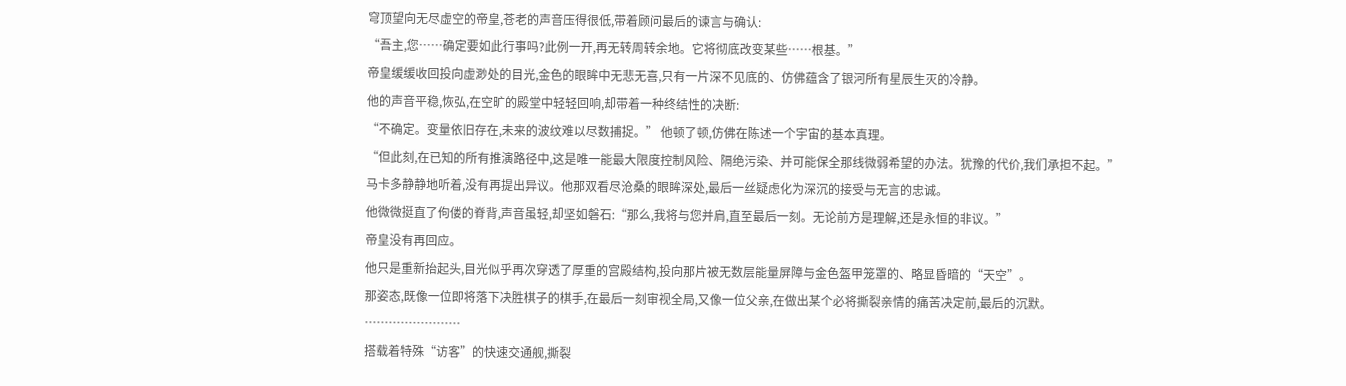穹顶望向无尽虚空的帝皇,苍老的声音压得很低,带着顾问最后的谏言与确认:
“吾主,您……确定要如此行事吗?此例一开,再无转周转余地。它将彻底改变某些……根基。”
帝皇缓缓收回投向虚渺处的目光,金色的眼眸中无悲无喜,只有一片深不见底的、仿佛蕴含了银河所有星辰生灭的冷静。
他的声音平稳,恢弘,在空旷的殿堂中轻轻回响,却带着一种终结性的决断:
“不确定。变量依旧存在,未来的波纹难以尽数捕捉。” 他顿了顿,仿佛在陈述一个宇宙的基本真理。
“但此刻,在已知的所有推演路径中,这是唯一能最大限度控制风险、隔绝污染、并可能保全那线微弱希望的办法。犹豫的代价,我们承担不起。”
马卡多静静地听着,没有再提出异议。他那双看尽沧桑的眼眸深处,最后一丝疑虑化为深沉的接受与无言的忠诚。
他微微挺直了佝偻的脊背,声音虽轻,却坚如磐石:“那么,我将与您并肩,直至最后一刻。无论前方是理解,还是永恒的非议。”
帝皇没有再回应。
他只是重新抬起头,目光似乎再次穿透了厚重的宫殿结构,投向那片被无数层能量屏障与金色盔甲笼罩的、略显昏暗的“天空”。
那姿态,既像一位即将落下决胜棋子的棋手,在最后一刻审视全局,又像一位父亲,在做出某个必将撕裂亲情的痛苦决定前,最后的沉默。
……………………
搭载着特殊“访客”的快速交通舰,撕裂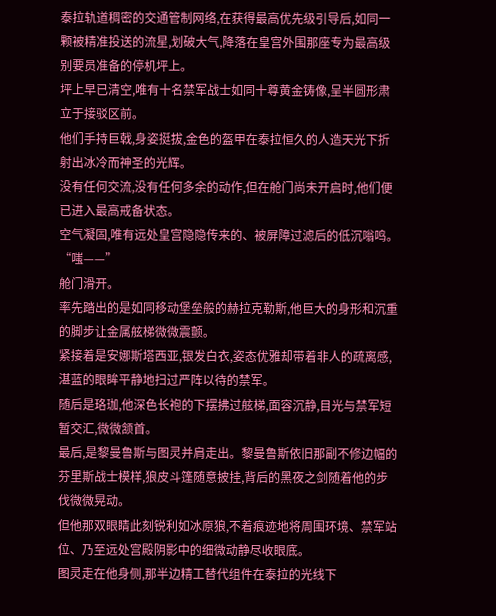泰拉轨道稠密的交通管制网络,在获得最高优先级引导后,如同一颗被精准投送的流星,划破大气,降落在皇宫外围那座专为最高级别要员准备的停机坪上。
坪上早已清空,唯有十名禁军战士如同十尊黄金铸像,呈半圆形肃立于接驳区前。
他们手持巨戟,身姿挺拔,金色的盔甲在泰拉恒久的人造天光下折射出冰冷而神圣的光辉。
没有任何交流,没有任何多余的动作,但在舱门尚未开启时,他们便已进入最高戒备状态。
空气凝固,唯有远处皇宫隐隐传来的、被屏障过滤后的低沉嗡鸣。
“嗤——”
舱门滑开。
率先踏出的是如同移动堡垒般的赫拉克勒斯,他巨大的身形和沉重的脚步让金属舷梯微微震颤。
紧接着是安娜斯塔西亚,银发白衣,姿态优雅却带着非人的疏离感,湛蓝的眼眸平静地扫过严阵以待的禁军。
随后是珞珈,他深色长袍的下摆拂过舷梯,面容沉静,目光与禁军短暂交汇,微微颔首。
最后,是黎曼鲁斯与图灵并肩走出。黎曼鲁斯依旧那副不修边幅的芬里斯战士模样,狼皮斗篷随意披挂,背后的黑夜之剑随着他的步伐微微晃动。
但他那双眼睛此刻锐利如冰原狼,不着痕迹地将周围环境、禁军站位、乃至远处宫殿阴影中的细微动静尽收眼底。
图灵走在他身侧,那半边精工替代组件在泰拉的光线下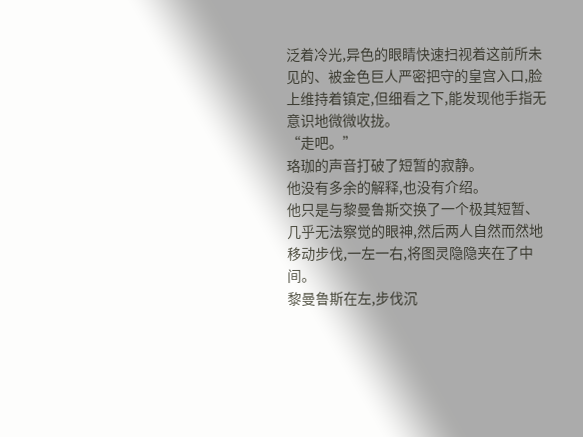泛着冷光,异色的眼睛快速扫视着这前所未见的、被金色巨人严密把守的皇宫入口,脸上维持着镇定,但细看之下,能发现他手指无意识地微微收拢。
“走吧。”
珞珈的声音打破了短暂的寂静。
他没有多余的解释,也没有介绍。
他只是与黎曼鲁斯交换了一个极其短暂、几乎无法察觉的眼神,然后两人自然而然地移动步伐,一左一右,将图灵隐隐夹在了中间。
黎曼鲁斯在左,步伐沉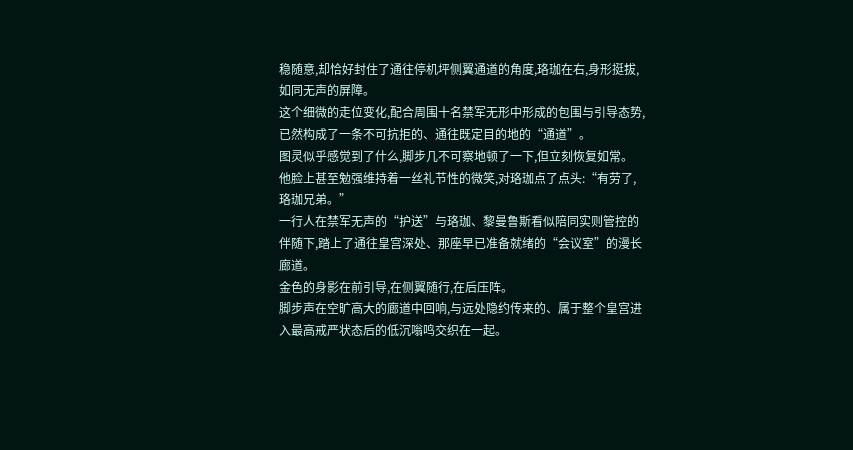稳随意,却恰好封住了通往停机坪侧翼通道的角度,珞珈在右,身形挺拔,如同无声的屏障。
这个细微的走位变化,配合周围十名禁军无形中形成的包围与引导态势,已然构成了一条不可抗拒的、通往既定目的地的“通道”。
图灵似乎感觉到了什么,脚步几不可察地顿了一下,但立刻恢复如常。
他脸上甚至勉强维持着一丝礼节性的微笑,对珞珈点了点头:“有劳了,珞珈兄弟。”
一行人在禁军无声的“护送”与珞珈、黎曼鲁斯看似陪同实则管控的伴随下,踏上了通往皇宫深处、那座早已准备就绪的“会议室”的漫长廊道。
金色的身影在前引导,在侧翼随行,在后压阵。
脚步声在空旷高大的廊道中回响,与远处隐约传来的、属于整个皇宫进入最高戒严状态后的低沉嗡鸣交织在一起。